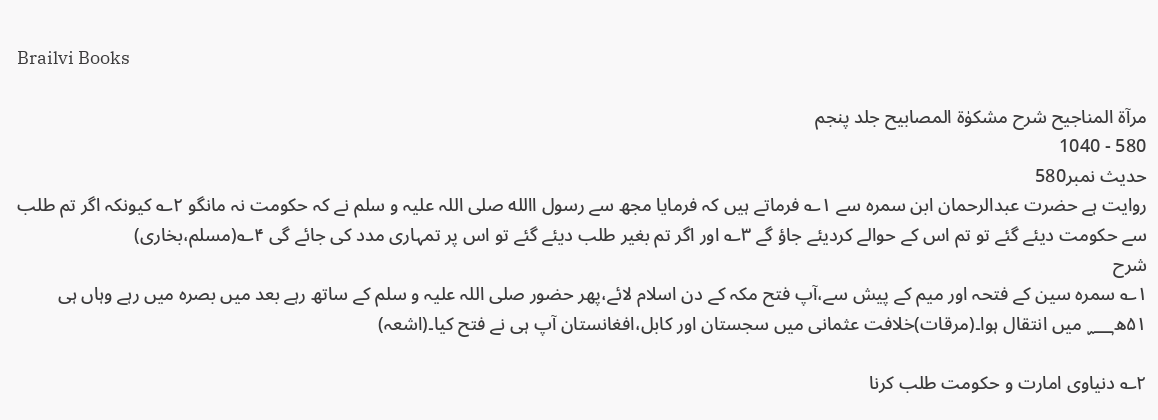Brailvi Books

مرآۃ المناجیح شرح مشکوٰۃ المصابیح جلد پنجم
580 - 1040
حدیث نمبر580
روایت ہے حضرت عبدالرحمان ابن سمرہ سے ۱؎ فرماتے ہیں کہ فرمایا مجھ سے رسول االله صلی اللہ علیہ و سلم نے کہ حکومت نہ مانگو ۲؎ کیونکہ اگر تم طلب سے حکومت دیئے گئے تو تم اس کے حوالے کردیئے جاؤ گے ۳؎ اور اگر تم بغیر طلب دیئے گئے تو اس پر تمہاری مدد کی جائے گی ۴؎(مسلم،بخاری)
شرح
۱؎ سمرہ سین کے فتحہ اور میم کے پیش سے،آپ فتح مکہ کے دن اسلام لائے،پھر حضور صلی اللہ علیہ و سلم کے ساتھ رہے بعد میں بصرہ میں رہے وہاں ہی     ۵۱ھ؁ میں انتقال ہوا۔(مرقات)خلافت عثمانی میں سجستان اور کابل،افغانستان آپ ہی نے فتح کیا۔(اشعہ)

۲؎ دنیاوی امارت و حکومت طلب کرنا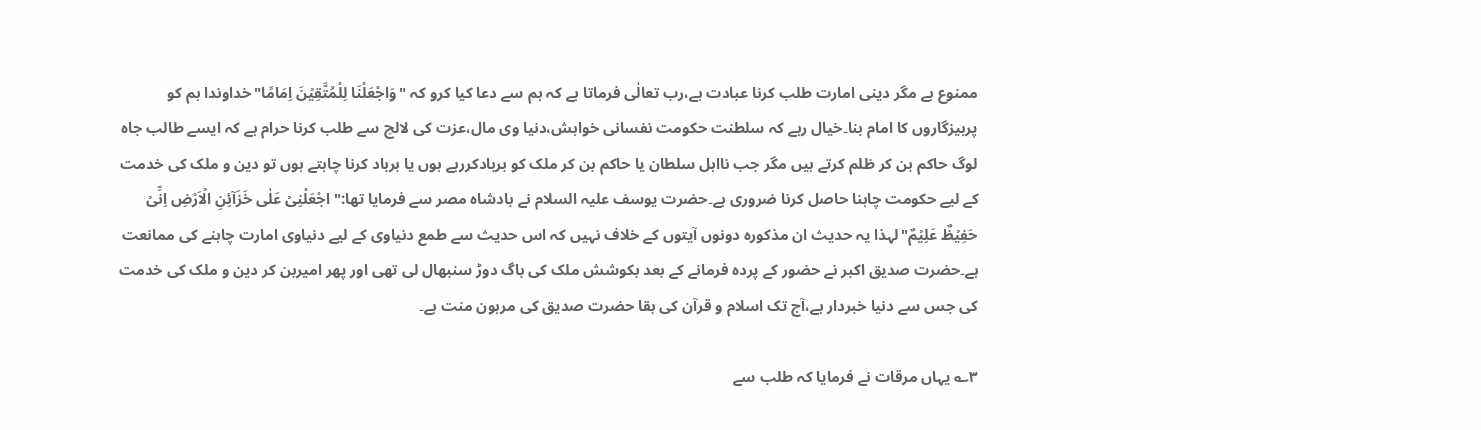ممنوع ہے مگر دینی امارت طلب کرنا عبادت ہے،رب تعالٰی فرماتا ہے کہ ہم سے دعا کیا کرو کہ "وَاجْعَلْنَا لِلْمُتَّقِیۡنَ اِمَامًا"خداوندا ہم کو پرہیزگاروں کا امام بنا۔خیال رہے کہ سلطنت حکومت نفسانی خواہش،دنیا وی مال،عزت کی لالچ سے طلب کرنا حرام ہے کہ ایسے طالب جاہ لوگ حاکم بن کر ظلم کرتے ہیں مگر جب نااہل سلطان یا حاکم بن کر ملک کو بربادکررہے ہوں یا برباد کرنا چاہتے ہوں تو دین و ملک کی خدمت کے لیے حکومت چاہنا حاصل کرنا ضروری ہے۔حضرت یوسف علیہ السلام نے بادشاہ مصر سے فرمایا تھا:"اجْعَلْنِیۡ عَلٰی خَزَآئِنِ الۡاَرْضِ اِنِّیۡ حَفِیۡظٌ عَلِیۡمٌ"لہذا یہ حدیث ان مذکورہ دونوں آیتوں کے خلاف نہیں کہ اس حدیث سے طمع دنیاوی کے لیے دنیاوی امارت چاہنے کی ممانعت ہے۔حضرت صدیق اکبر نے حضور کے پردہ فرمانے کے بعد بکوشش ملک کی باگ دوڑ سنبھال لی تھی اور پھر امیربن کر دین و ملک کی خدمت کی جس سے دنیا خبردار ہے،آج تک اسلام و قرآن کی بقا حضرت صدیق کی مرہون منت ہے۔

۳؎ یہاں مرقات نے فرمایا کہ طلب سے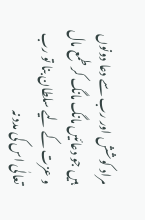مراد کوشش اور رب سے دعا دونوں ہیں جو دعائیں مانگ مانگ کر طمع مال و عزت کے لیے سلطان بنا تو رب تعالٰی اس کی مدد نہ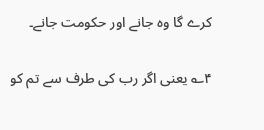کرے گا وہ جانے اور حکومت جانے۔

۴؎ یعنی اگر رب کی طرف سے تم کو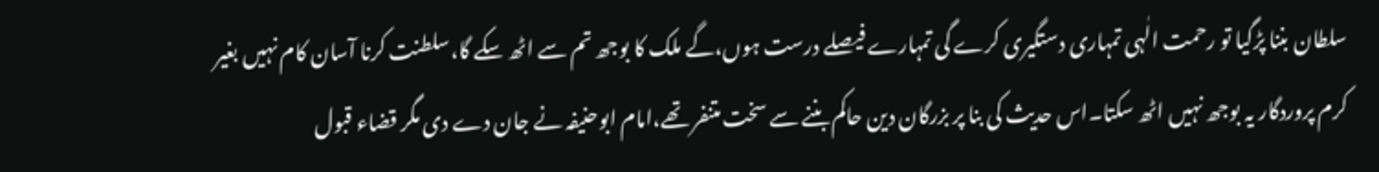سلطان بننا پڑگیا تو رحمت الٰہی تمہاری دستگیری کرے گی تمہارے فیصلے درست ہوں،گے ملک کا بوجھ تم سے اٹھ سکے گا،سلطنت کرنا آسان کام نہیں بغیر کرم پروردگار یہ بوجھ نہیں اٹھ سکتا۔اس حدیث کی بنا پر بزرگان دین حاکم بننے سے سخت متنفر تھے،امام ابوحنیفہ نے جان دے دی مگر قضاء قبول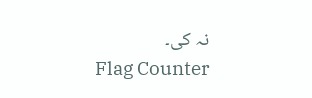نہ کی۔
Flag Counter